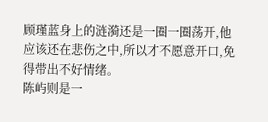顾瑾蓝身上的涟漪还是一圈一圈荡开,他应该还在悲伤之中,所以才不愿意开口,免得带出不好情绪。
陈屿则是一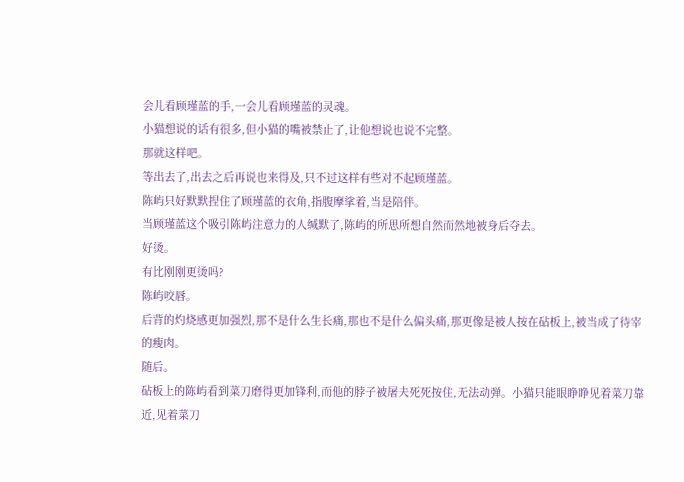会儿看顾瑾蓝的手,一会儿看顾瑾蓝的灵魂。
小猫想说的话有很多,但小猫的嘴被禁止了,让他想说也说不完整。
那就这样吧。
等出去了,出去之后再说也来得及,只不过这样有些对不起顾瑾蓝。
陈屿只好默默捏住了顾瑾蓝的衣角,指腹摩挲着,当是陪伴。
当顾瑾蓝这个吸引陈屿注意力的人缄默了,陈屿的所思所想自然而然地被身后夺去。
好烫。
有比刚刚更烫吗?
陈屿咬唇。
后背的灼烧感更加强烈,那不是什么生长痛,那也不是什么偏头痛,那更像是被人按在砧板上,被当成了待宰的瘦肉。
随后。
砧板上的陈屿看到菜刀磨得更加锋利,而他的脖子被屠夫死死按住,无法动弹。小猫只能眼睁睁见着菜刀靠近,见着菜刀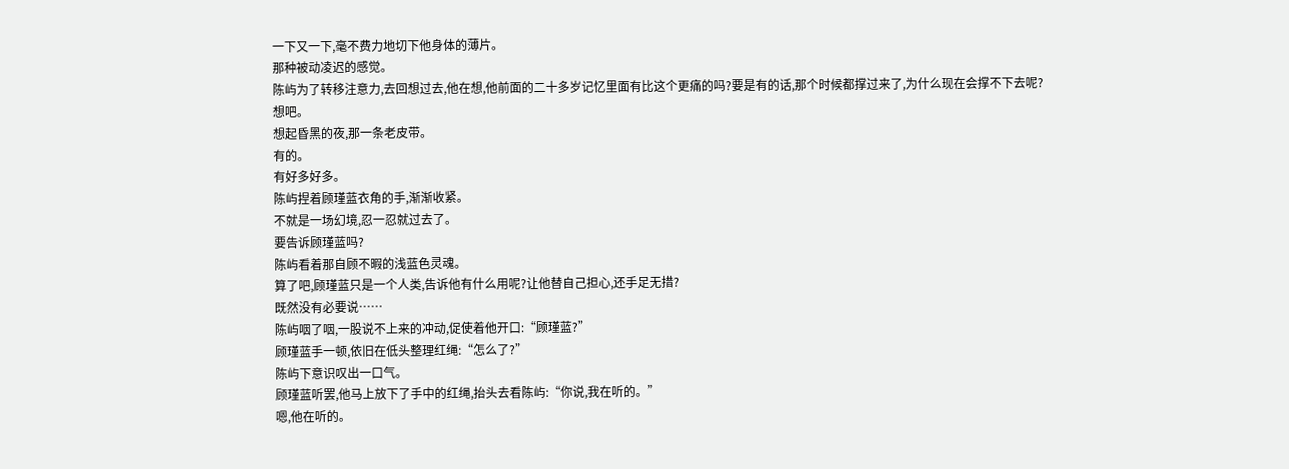一下又一下,毫不费力地切下他身体的薄片。
那种被动凌迟的感觉。
陈屿为了转移注意力,去回想过去,他在想,他前面的二十多岁记忆里面有比这个更痛的吗?要是有的话,那个时候都撑过来了,为什么现在会撑不下去呢?
想吧。
想起昏黑的夜,那一条老皮带。
有的。
有好多好多。
陈屿捏着顾瑾蓝衣角的手,渐渐收紧。
不就是一场幻境,忍一忍就过去了。
要告诉顾瑾蓝吗?
陈屿看着那自顾不暇的浅蓝色灵魂。
算了吧,顾瑾蓝只是一个人类,告诉他有什么用呢?让他替自己担心,还手足无措?
既然没有必要说……
陈屿咽了咽,一股说不上来的冲动,促使着他开口:“顾瑾蓝?”
顾瑾蓝手一顿,依旧在低头整理红绳:“怎么了?”
陈屿下意识叹出一口气。
顾瑾蓝听罢,他马上放下了手中的红绳,抬头去看陈屿:“你说,我在听的。”
嗯,他在听的。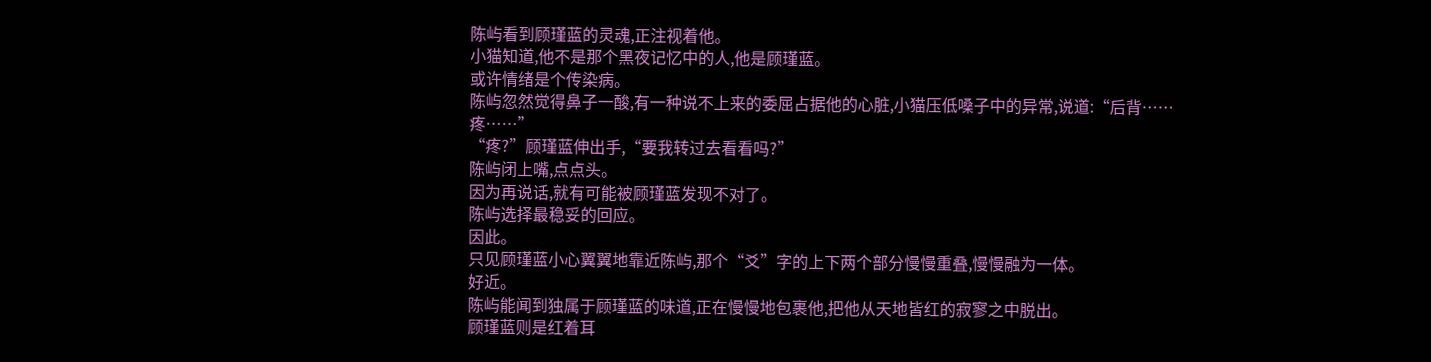陈屿看到顾瑾蓝的灵魂,正注视着他。
小猫知道,他不是那个黑夜记忆中的人,他是顾瑾蓝。
或许情绪是个传染病。
陈屿忽然觉得鼻子一酸,有一种说不上来的委屈占据他的心脏,小猫压低嗓子中的异常,说道:“后背……疼……”
“疼?”顾瑾蓝伸出手,“要我转过去看看吗?”
陈屿闭上嘴,点点头。
因为再说话,就有可能被顾瑾蓝发现不对了。
陈屿选择最稳妥的回应。
因此。
只见顾瑾蓝小心翼翼地靠近陈屿,那个“爻”字的上下两个部分慢慢重叠,慢慢融为一体。
好近。
陈屿能闻到独属于顾瑾蓝的味道,正在慢慢地包裹他,把他从天地皆红的寂寥之中脱出。
顾瑾蓝则是红着耳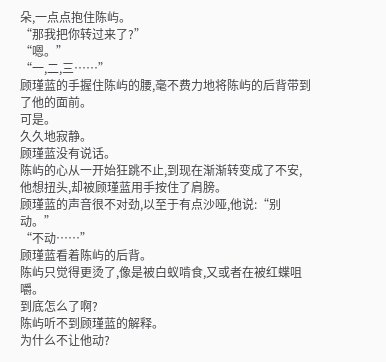朵,一点点抱住陈屿。
“那我把你转过来了?”
“嗯。”
“一,二,三……”
顾瑾蓝的手握住陈屿的腰,毫不费力地将陈屿的后背带到了他的面前。
可是。
久久地寂静。
顾瑾蓝没有说话。
陈屿的心从一开始狂跳不止,到现在渐渐转变成了不安,他想扭头,却被顾瑾蓝用手按住了肩膀。
顾瑾蓝的声音很不对劲,以至于有点沙哑,他说:“别动。”
“不动……”
顾瑾蓝看着陈屿的后背。
陈屿只觉得更烫了,像是被白蚁啃食,又或者在被红蝶咀嚼。
到底怎么了啊?
陈屿听不到顾瑾蓝的解释。
为什么不让他动?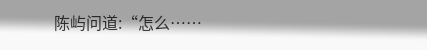陈屿问道:“怎么……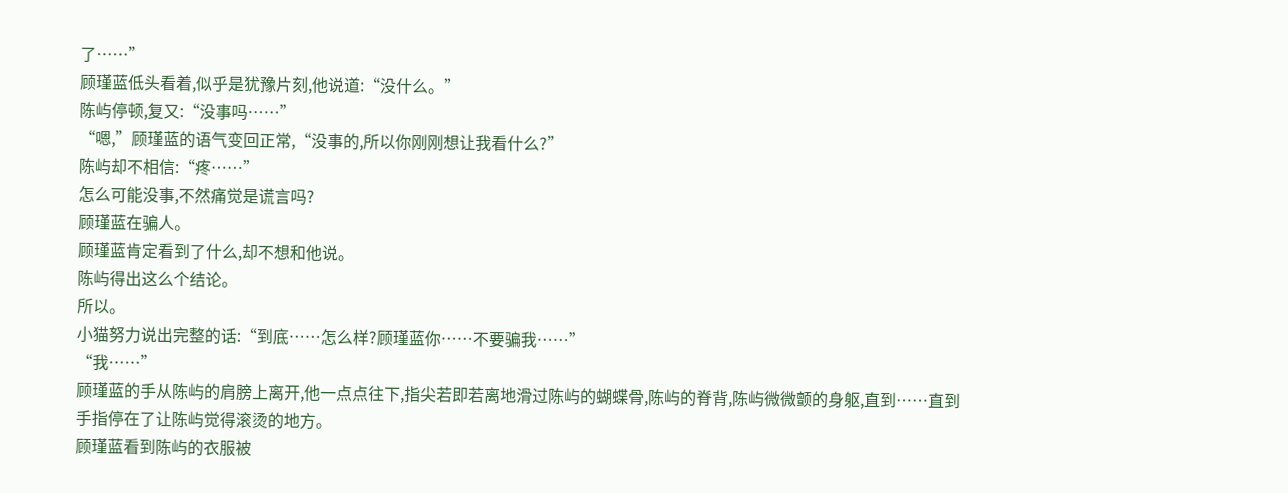了……”
顾瑾蓝低头看着,似乎是犹豫片刻,他说道:“没什么。”
陈屿停顿,复又:“没事吗……”
“嗯,”顾瑾蓝的语气变回正常,“没事的,所以你刚刚想让我看什么?”
陈屿却不相信:“疼……”
怎么可能没事,不然痛觉是谎言吗?
顾瑾蓝在骗人。
顾瑾蓝肯定看到了什么,却不想和他说。
陈屿得出这么个结论。
所以。
小猫努力说出完整的话:“到底……怎么样?顾瑾蓝你……不要骗我……”
“我……”
顾瑾蓝的手从陈屿的肩膀上离开,他一点点往下,指尖若即若离地滑过陈屿的蝴蝶骨,陈屿的脊背,陈屿微微颤的身躯,直到……直到手指停在了让陈屿觉得滚烫的地方。
顾瑾蓝看到陈屿的衣服被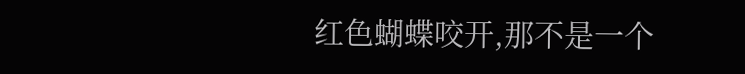红色蝴蝶咬开,那不是一个